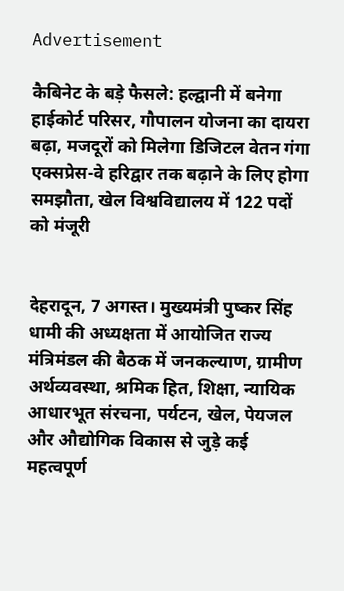Advertisement

कैबिनेट के बड़े फैसले: हल्द्वानी में बनेगा हाईकोर्ट परिसर, गौपालन योजना का दायरा बढ़ा, मजदूरों को मिलेगा डिजिटल वेतन गंगा एक्सप्रेस-वे हरिद्वार तक बढ़ाने के लिए होगा समझौता, खेल विश्वविद्यालय में 122 पदों को मंजूरी


देहरादून, 7 अगस्त। मुख्यमंत्री पुष्कर सिंह धामी की अध्यक्षता में आयोजित राज्य मंत्रिमंडल की बैठक में जनकल्याण, ग्रामीण अर्थव्यवस्था, श्रमिक हित, शिक्षा, न्यायिक आधारभूत संरचना, पर्यटन, खेल, पेयजल और औद्योगिक विकास से जुड़े कई महत्वपूर्ण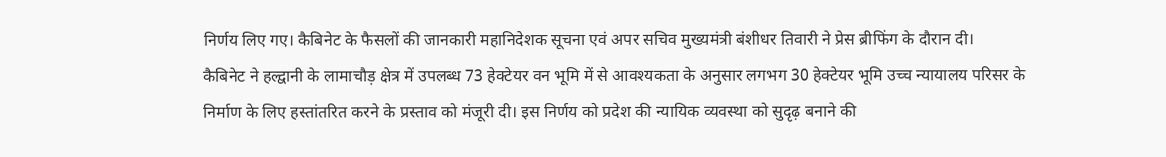निर्णय लिए गए। कैबिनेट के फैसलों की जानकारी महानिदेशक सूचना एवं अपर सचिव मुख्यमंत्री बंशीधर तिवारी ने प्रेस ब्रीफिंग के दौरान दी।
कैबिनेट ने हल्द्वानी के लामाचौड़ क्षेत्र में उपलब्ध 73 हेक्टेयर वन भूमि में से आवश्यकता के अनुसार लगभग 30 हेक्टेयर भूमि उच्च न्यायालय परिसर के निर्माण के लिए हस्तांतरित करने के प्रस्ताव को मंजूरी दी। इस निर्णय को प्रदेश की न्यायिक व्यवस्था को सुदृढ़ बनाने की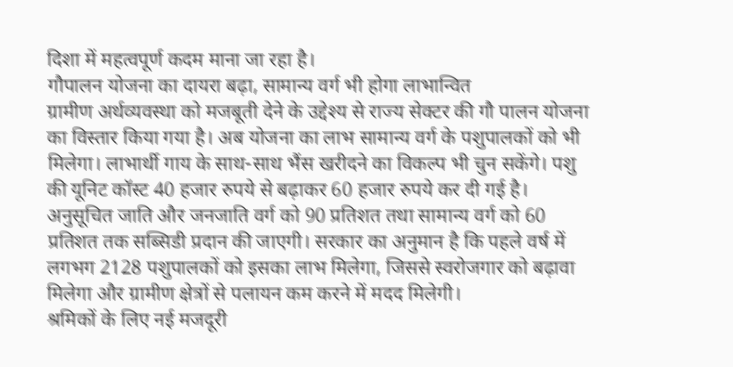दिशा में महत्वपूर्ण कदम माना जा रहा है।
गौपालन योजना का दायरा बढ़ा, सामान्य वर्ग भी होगा लाभान्वित
ग्रामीण अर्थव्यवस्था को मजबूती देने के उद्देश्य से राज्य सेक्टर की गौ पालन योजना का विस्तार किया गया है। अब योजना का लाभ सामान्य वर्ग के पशुपालकों को भी मिलेगा। लाभार्थी गाय के साथ-साथ भैंस खरीदने का विकल्प भी चुन सकेंगे। पशु की यूनिट कॉस्ट 40 हजार रुपये से बढ़ाकर 60 हजार रुपये कर दी गई है। अनुसूचित जाति और जनजाति वर्ग को 90 प्रतिशत तथा सामान्य वर्ग को 60 प्रतिशत तक सब्सिडी प्रदान की जाएगी। सरकार का अनुमान है कि पहले वर्ष में लगभग 2128 पशुपालकों को इसका लाभ मिलेगा, जिससे स्वरोजगार को बढ़ावा मिलेगा और ग्रामीण क्षेत्रों से पलायन कम करने में मदद मिलेगी।
श्रमिकों के लिए नई मजदूरी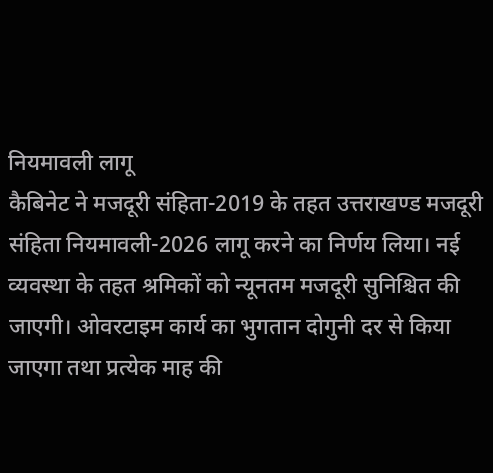नियमावली लागू
कैबिनेट ने मजदूरी संहिता-2019 के तहत उत्तराखण्ड मजदूरी संहिता नियमावली-2026 लागू करने का निर्णय लिया। नई व्यवस्था के तहत श्रमिकों को न्यूनतम मजदूरी सुनिश्चित की जाएगी। ओवरटाइम कार्य का भुगतान दोगुनी दर से किया जाएगा तथा प्रत्येक माह की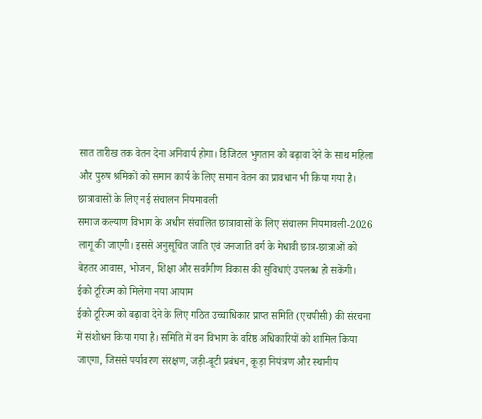सात तारीख तक वेतन देना अनिवार्य होगा। डिजिटल भुगतान को बढ़ावा देने के साथ महिला और पुरुष श्रमिकों को समान कार्य के लिए समान वेतन का प्रावधान भी किया गया है।
छात्रावासों के लिए नई संचालन नियमावली
समाज कल्याण विभाग के अधीन संचालित छात्रावासों के लिए संचालन नियमावली-2026 लागू की जाएगी। इससे अनुसूचित जाति एवं जनजाति वर्ग के मेधावी छात्र-छात्राओं को बेहतर आवास, भोजन, शिक्षा और सर्वांगीण विकास की सुविधाएं उपलब्ध हो सकेंगी।
ईको टूरिज्म को मिलेगा नया आयाम
ईको टूरिज्म को बढ़ावा देने के लिए गठित उच्चाधिकार प्राप्त समिति (एचपीसी) की संरचना में संशोधन किया गया है। समिति में वन विभाग के वरिष्ठ अधिकारियों को शामिल किया जाएगा, जिससे पर्यावरण संरक्षण, जड़ी-बूटी प्रबंधन, कूड़ा नियंत्रण और स्थानीय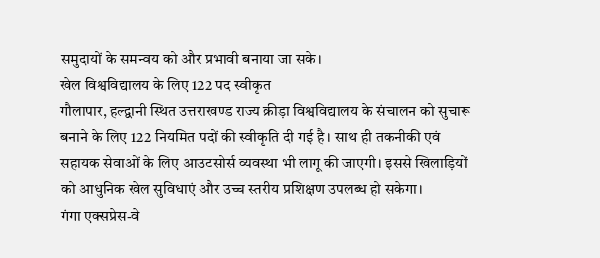समुदायों के समन्वय को और प्रभावी बनाया जा सके।
खेल विश्वविद्यालय के लिए 122 पद स्वीकृत
गौलापार, हल्द्वानी स्थित उत्तराखण्ड राज्य क्रीड़ा विश्वविद्यालय के संचालन को सुचारू बनाने के लिए 122 नियमित पदों की स्वीकृति दी गई है। साथ ही तकनीकी एवं सहायक सेवाओं के लिए आउटसोर्स व्यवस्था भी लागू की जाएगी। इससे खिलाड़ियों को आधुनिक खेल सुविधाएं और उच्च स्तरीय प्रशिक्षण उपलब्ध हो सकेगा।
गंगा एक्सप्रेस-वे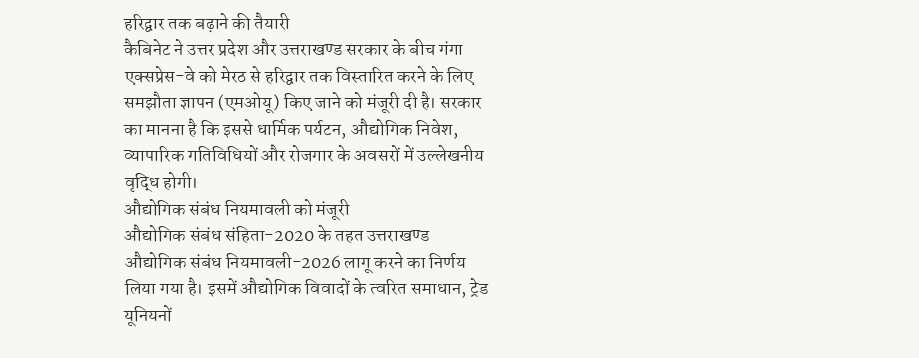हरिद्वार तक बढ़ाने की तैयारी
कैबिनेट ने उत्तर प्रदेश और उत्तराखण्ड सरकार के बीच गंगा एक्सप्रेस-वे को मेरठ से हरिद्वार तक विस्तारित करने के लिए समझौता ज्ञापन (एमओयू) किए जाने को मंजूरी दी है। सरकार का मानना है कि इससे धार्मिक पर्यटन, औद्योगिक निवेश, व्यापारिक गतिविधियों और रोजगार के अवसरों में उल्लेखनीय वृद्धि होगी।
औद्योगिक संबंध नियमावली को मंजूरी
औद्योगिक संबंध संहिता-2020 के तहत उत्तराखण्ड औद्योगिक संबंध नियमावली-2026 लागू करने का निर्णय लिया गया है। इसमें औद्योगिक विवादों के त्वरित समाधान, ट्रेड यूनियनों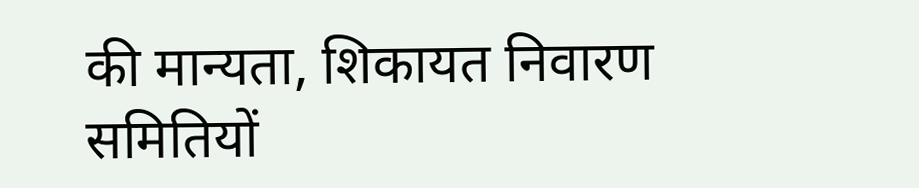की मान्यता, शिकायत निवारण समितियों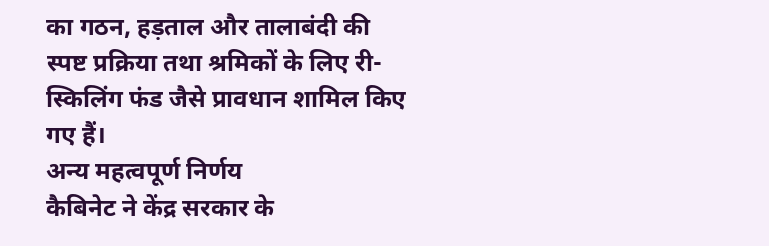का गठन, हड़ताल और तालाबंदी की स्पष्ट प्रक्रिया तथा श्रमिकों के लिए री-स्किलिंग फंड जैसे प्रावधान शामिल किए गए हैं।
अन्य महत्वपूर्ण निर्णय
कैबिनेट ने केंद्र सरकार के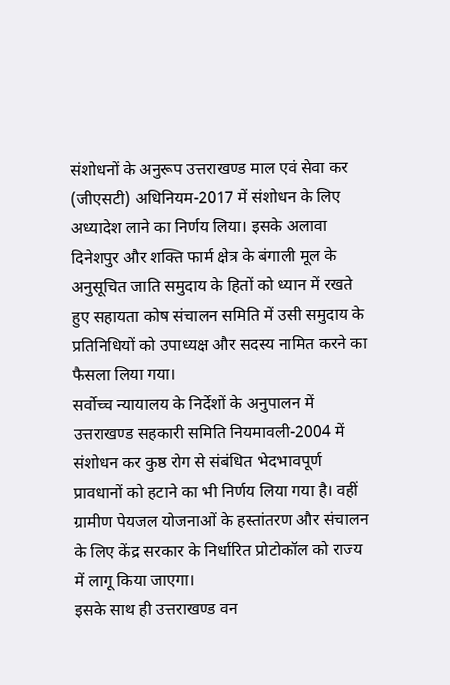संशोधनों के अनुरूप उत्तराखण्ड माल एवं सेवा कर (जीएसटी) अधिनियम-2017 में संशोधन के लिए अध्यादेश लाने का निर्णय लिया। इसके अलावा दिनेशपुर और शक्ति फार्म क्षेत्र के बंगाली मूल के अनुसूचित जाति समुदाय के हितों को ध्यान में रखते हुए सहायता कोष संचालन समिति में उसी समुदाय के प्रतिनिधियों को उपाध्यक्ष और सदस्य नामित करने का फैसला लिया गया।
सर्वोच्च न्यायालय के निर्देशों के अनुपालन में उत्तराखण्ड सहकारी समिति नियमावली-2004 में संशोधन कर कुष्ठ रोग से संबंधित भेदभावपूर्ण प्रावधानों को हटाने का भी निर्णय लिया गया है। वहीं ग्रामीण पेयजल योजनाओं के हस्तांतरण और संचालन के लिए केंद्र सरकार के निर्धारित प्रोटोकॉल को राज्य में लागू किया जाएगा।
इसके साथ ही उत्तराखण्ड वन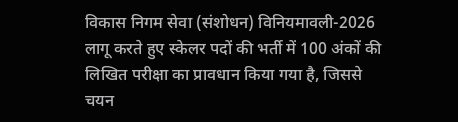विकास निगम सेवा (संशोधन) विनियमावली-2026 लागू करते हुए स्केलर पदों की भर्ती में 100 अंकों की लिखित परीक्षा का प्रावधान किया गया है, जिससे चयन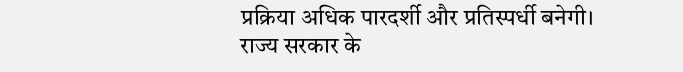प्रक्रिया अधिक पारदर्शी और प्रतिस्पर्धी बनेगी।
राज्य सरकार के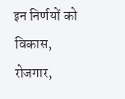इन निर्णयों को विकास, रोजगार,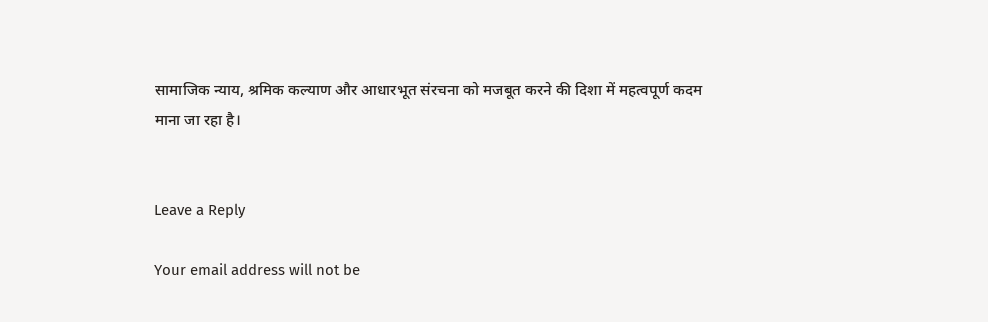सामाजिक न्याय, श्रमिक कल्याण और आधारभूत संरचना को मजबूत करने की दिशा में महत्वपूर्ण कदम माना जा रहा है।


Leave a Reply

Your email address will not be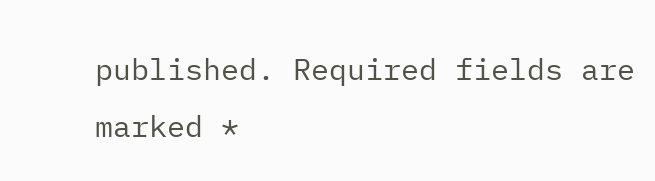published. Required fields are marked *